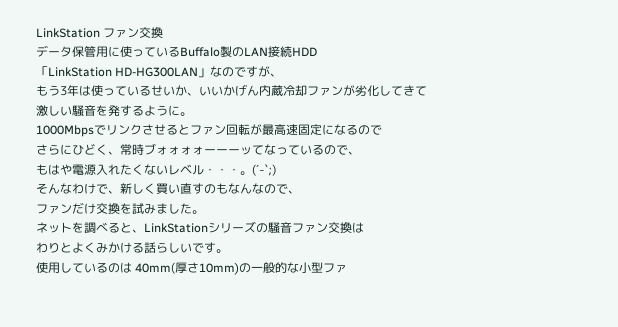LinkStation ファン交換
データ保管用に使っているBuffalo製のLAN接続HDD
「LinkStation HD-HG300LAN」なのですが、
もう3年は使っているせいか、いいかげん内蔵冷却ファンが劣化してきて
激しい騒音を発するように。
1000Mbpsでリンクさせるとファン回転が最高速固定になるので
さらにひどく、常時ブォォォォーーーッてなっているので、
もはや電源入れたくないレベル・・・。(´-`;)
そんなわけで、新しく買い直すのもなんなので、
ファンだけ交換を試みました。
ネットを調べると、LinkStationシリーズの騒音ファン交換は
わりとよくみかける話らしいです。
使用しているのは 40mm(厚さ10mm)の一般的な小型ファ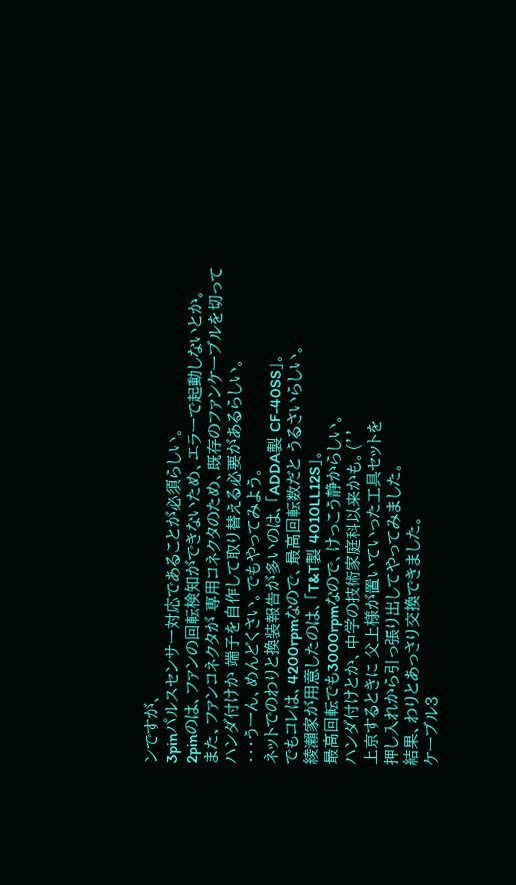ンですが、
3pinパルスセンサー対応であることが必須らしい。
2pinのは、ファンの回転検知ができないため、エラーで起動しないとか。
また、ファンコネクタが 専用コネクタのため、既存のファンケーブルを切って
ハンダ付けか 端子を自作して取り替える必要があるらしい。
・・・うーん、めんどくさい。でもやってみよう。
ネットでのわりと換装報告が多いのは、「ADDA製 CF-40SS」。
でもコレは、4200rpmなので、最高回転数だと うるさいらしい。
綾瀨家が用意したのは、「T&T製 4010LL12S」。
最高回転でも3000rpmなので、けっこう静からしい。
ハンダ付けとか、中学の技術家庭科以来かも。(’’
上京するときに 父上様が置いていった工具セットを
押し入れから引っ張り出してやってみました。
結果、わりとあっさり交換できました。
ケーブル3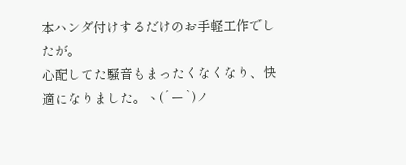本ハンダ付けするだけのお手軽工作でしたが。
心配してた騒音もまったくなくなり、快適になりました。ヽ(´ー`)ノ